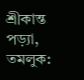শ্রীকান্ত পড়্যা, তমলুক: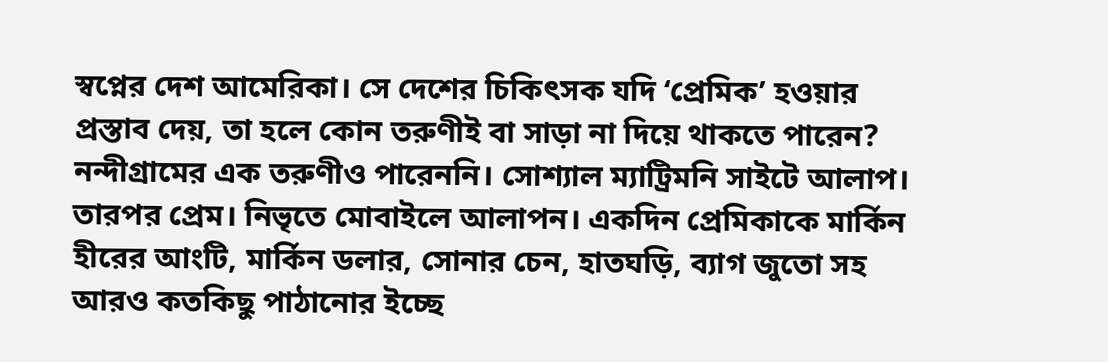স্বপ্নের দেশ আমেরিকা। সে দেশের চিকিৎসক যদি ‘প্রেমিক’ হওয়ার প্রস্তাব দেয়, তা হলে কোন তরুণীই বা সাড়া না দিয়ে থাকতে পারেন? নন্দীগ্রামের এক তরুণীও পারেননি। সোশ্যাল ম্যাট্রিমনি সাইটে আলাপ। তারপর প্রেম। নিভৃতে মোবাইলে আলাপন। একদিন প্রেমিকাকে মার্কিন হীরের আংটি, মার্কিন ডলার, সোনার চেন, হাতঘড়ি, ব্যাগ জুতো সহ আরও কতকিছু পাঠানোর ইচ্ছে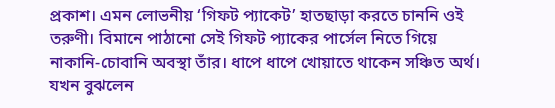প্রকাশ। এমন লোভনীয় ‘গিফট প্যাকেট’ হাতছাড়া করতে চাননি ওই তরুণী। বিমানে পাঠানো সেই গিফট প্যাকের পার্সেল নিতে গিয়ে নাকানি-চোবানি অবস্থা তাঁর। ধাপে ধাপে খোয়াতে থাকেন সঞ্চিত অর্থ। যখন বুঝলেন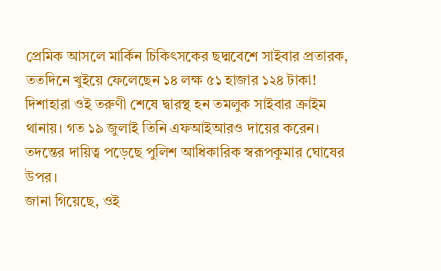প্রেমিক আসলে মার্কিন চিকিৎসকের ছদ্মবেশে সাইবার প্রতারক, ততদিনে খুইয়ে ফেলেছেন ১৪ লক্ষ ৫১ হাজার ১২৪ টাকা! দিশাহারা ওই তরুণী শেষে দ্বারস্থ হন তমলুক সাইবার ক্রাইম থানায়। গত ১৯ জুলাই তিনি এফআইআরও দায়ের করেন। তদন্তের দায়িত্ব পড়েছে পুলিশ আধিকারিক স্বরূপকুমার ঘোষের উপর।
জানা গিয়েছে, ওই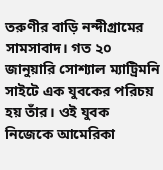তরুণীর বাড়ি নন্দীগ্রামের সামসাবাদ। গত ২০ জানুয়ারি সোশ্যাল ম্যাট্রিমনি সাইটে এক যুবকের পরিচয় হয় তাঁর। ওই যুবক নিজেকে আমেরিকা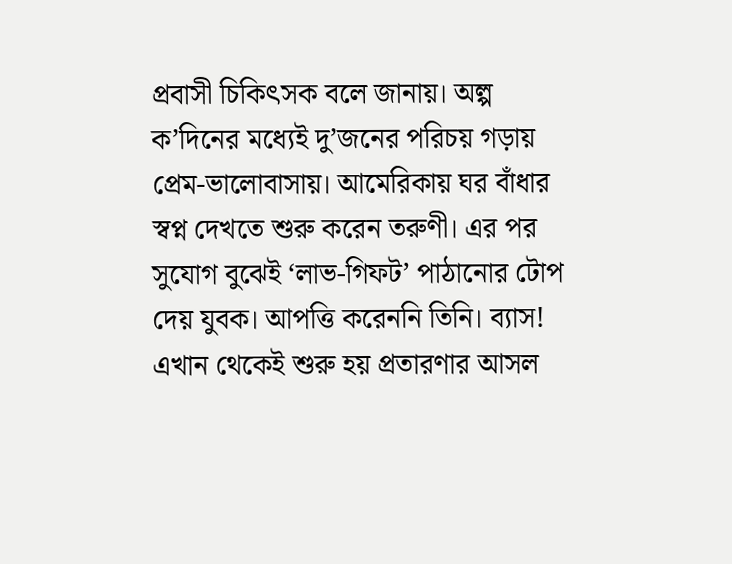প্রবাসী চিকিৎসক বলে জানায়। অল্প ক’দিনের মধ্যেই দু’জনের পরিচয় গড়ায় প্রেম-ভালোবাসায়। আমেরিকায় ঘর বাঁধার স্বপ্ন দেখতে শুরু করেন তরুণী। এর পর সুযোগ বুঝেই ‘লাভ-গিফট’ পাঠানোর টোপ দেয় যুবক। আপত্তি করেননি তিনি। ব্যাস! এখান থেকেই শুরু হয় প্রতারণার আসল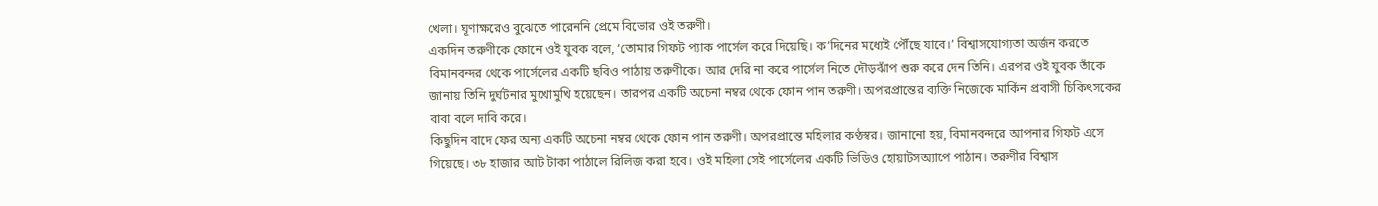খেলা। ঘূণাক্ষরেও বুঝেতে পারেননি প্রেমে বিভোর ওই তরুণী।
একদিন তরুণীকে ফোনে ওই যুবক বলে, ‘তোমার গিফট প্যাক পার্সেল করে দিয়েছি। ক’দিনের মধ্যেই পৌঁছে যাবে।’ বিশ্বাসযোগ্যতা অর্জন করতে বিমানবন্দর থেকে পার্সেলের একটি ছবিও পাঠায় তরুণীকে। আর দেরি না করে পার্সেল নিতে দৌড়ঝাঁপ শুরু করে দেন তিনি। এরপর ওই যুবক তাঁকে জানায় তিনি দুর্ঘটনার মুখোমুখি হয়েছেন। তারপর একটি অচেনা নম্বর থেকে ফোন পান তরুণী। অপরপ্রান্তের ব্যক্তি নিজেকে মার্কিন প্রবাসী চিকিৎসকের বাবা বলে দাবি করে।
কিছুদিন বাদে ফের অন্য একটি অচেনা নম্বর থেকে ফোন পান তরুণী। অপরপ্রান্তে মহিলার কণ্ঠস্বর। জানানো হয়, বিমানবন্দরে আপনার গিফট এসে গিয়েছে। ৩৮ হাজার আট টাকা পাঠালে রিলিজ করা হবে। ওই মহিলা সেই পার্সেলের একটি ভিডিও হোয়াটসঅ্যাপে পাঠান। তরুণীর বিশ্বাস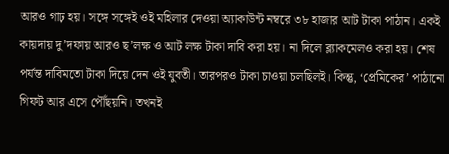আরও গাঢ় হয়। সঙ্গে সঙ্গেই ওই মহিলার দেওয়া অ্যাকাউন্ট নম্বরে ৩৮ হাজার আট টাকা পাঠান। একই কায়দায় দু’দফায় আরও ছ’লক্ষ ও আট লক্ষ টাকা দাবি করা হয়। না দিলে ব্ল্যাকমেলও করা হয়। শেষ পর্যন্ত দাবিমতো টাকা দিয়ে দেন ওই যুবতী। তারপরও টাকা চাওয়া চলছিলই। কিন্তু, ‘প্রেমিকের’ পাঠানো গিফট আর এসে পৌঁছয়নি। তখনই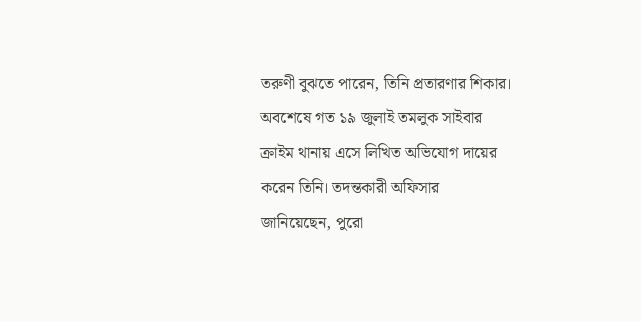তরুণী বুঝতে পারেন, তিনি প্রতারণার শিকার। অবশেষে গত ১৯ জুলাই তমলুক সাইবার ক্রাইম থানায় এসে লিখিত অভিযোগ দায়ের করেন তিনি। তদন্তকারী অফিসার জানিয়েছেন, পুরো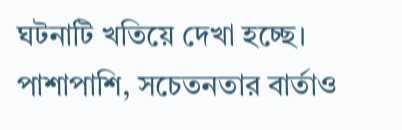ঘটনাটি খতিয়ে দেখা হচ্ছে। পাশাপাশি, সচেতনতার বার্তাও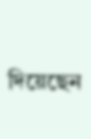দিয়েছেন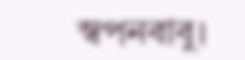স্বপনবাবু।